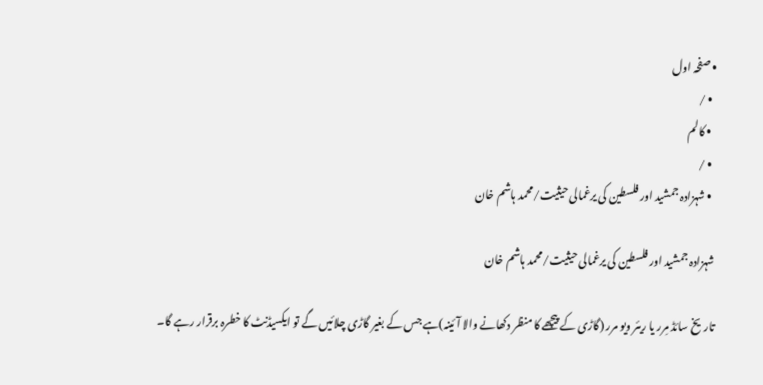• صفحہ اول
  • /
  • کالم
  • /
  • شہزادہ جمشید اور فلسطین کی یرغمالی حیثیت/محمد ہاشم خان

شہزادہ جمشید اور فلسطین کی یرغمالی حیثیت/محمد ہاشم خان

تاریخ سائڈ مِرر یا ریئر ویو مرر (گاڑی کے پیچھے کا منظر دکھانے والا آئینہ)ہے جس کے بغیر گاڑی چلائیں گے تو ایکسیڈنٹ کا خطرہ برقرار رہے گا۔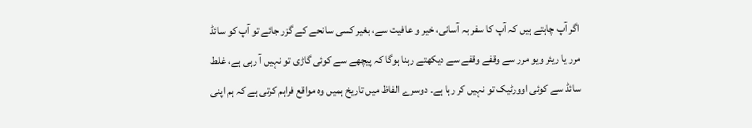اگر آپ چاہتے ہیں کہ آپ کا سفر بہ آسانی، خیر و عافیت سے، بغیر کسی سانحے کے گزر جائے تو آپ کو سائڈ مرر یا ریئر ویو مرر سے وقفے وقفے سے دیکھتے رہنا ہوگا کہ پیچھے سے کوئی گاڑی تو نہیں آ رہی ہے، غلط سائڈ سے کوئی اوورٹیک تو نہیں کر رہا ہے۔ دوسرے الفاظ میں تاریخ ہمیں وہ مواقع فراہم کرتی ہے کہ ہم اپنی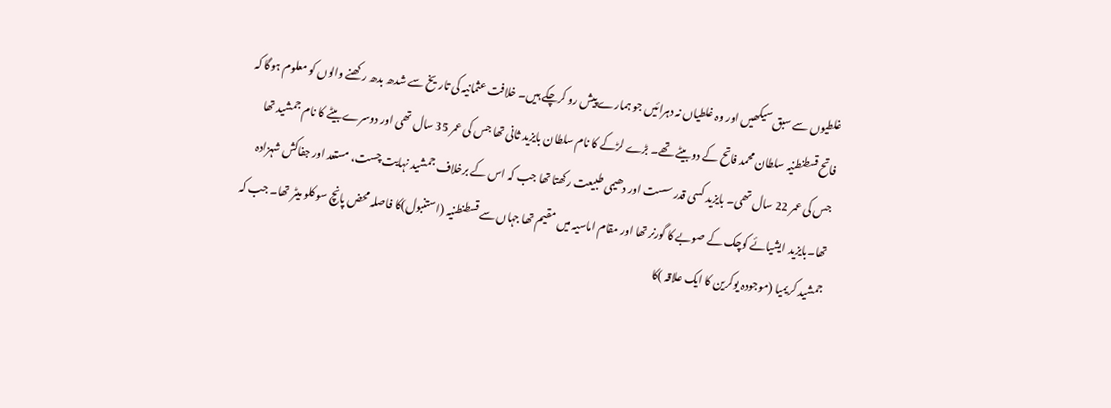غلطیوں سے سبق سیکھیں اور وہ غلطیاں نہ دہرائیں جو ہمارے پیش رو کرچکے ہیں۔ خلافت عثمانیہ کی تاریخ سے شدھ بدھ رکھنے والوں کو معلوم ہوگا کہ فاتح قسطنطنیہ سلطان محمد فاتح کے دو بیٹے تھے۔ بڑے لڑکے کا نام سلطان بایزید ثانی تھا جس کی عمر 35 سال تھی اور دوسرے بیٹے کا نام جمشید تھا جس کی عمر 22 سال تھی۔ بایزید کسی قدر سست اور دھیمی طبیعت رکھتا تھا جب کہ اس کے برخلاف جمشید نہایت چست، مستعد اور جفاکش شہزادہ تھا۔بایزید ایشیائے کوچک کے صوبے کا گورنر تھا اور مقام اماسیہ میں مقیم تھا جہاں سے قسطنطنیہ (استنبول)کا فاصلہ محض پانچ سو کلو میٹر تھا۔ جب کہ جمشید کریمیا (موجودہ یوکرین کا ایک علاقہ )کا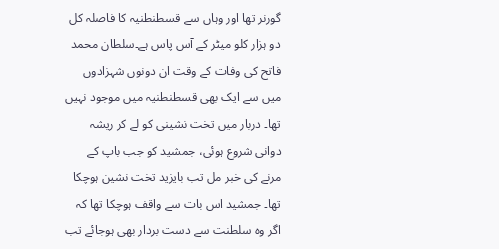گورنر تھا اور وہاں سے قسطنطنیہ کا فاصلہ کل دو ہزار کلو میٹر کے آس پاس ہے۔سلطان محمد فاتح کی وفات کے وقت ان دونوں شہزادوں میں سے ایک بھی قسطنطنیہ میں موجود نہیں تھا۔ دربار میں تخت نشینی کو لے کر ریشہ دوانی شروع ہوئی، جمشید کو جب باپ کے مرنے کی خبر مل تب بایزید تخت نشین ہوچکا تھا۔ جمشید اس بات سے واقف ہوچکا تھا کہ اگر وہ سلطنت سے دست بردار بھی ہوجائے تب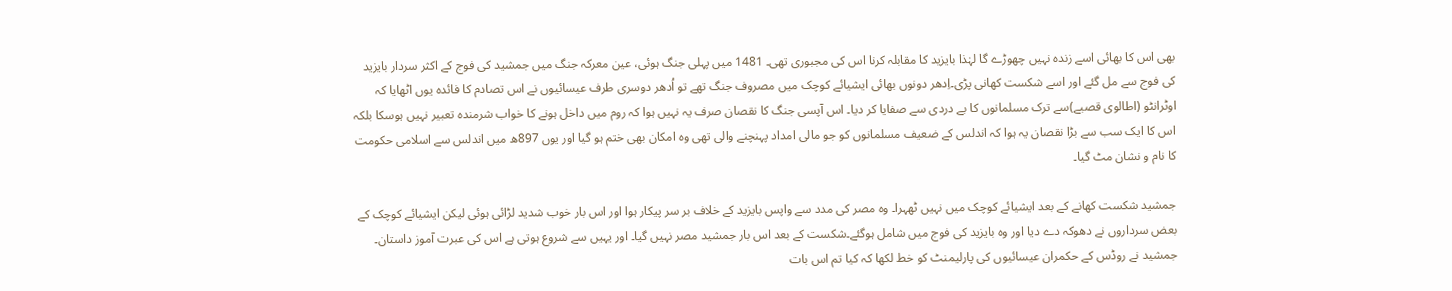بھی اس کا بھائی اسے زندہ نہیں چھوڑے گا لہٰذا بایزید کا مقابلہ کرنا اس کی مجبوری تھی۔ 1481 میں پہلی جنگ ہوئی، عین معرکہ جنگ میں جمشید کی فوج کے اکثر سردار بایزید کی فوج سے مل گئے اور اسے شکست کھانی پڑی۔اِدھر دونوں بھائی ایشیائے کوچک میں مصروف جنگ تھے تو اُدھر دوسری طرف عیسائیوں نے اس تصادم کا فائدہ یوں اٹھایا کہ اوٹرانٹو (اطالوی قصبے)سے ترک مسلمانوں کا بے دردی سے صفایا کر دیا۔ اس آپسی جنگ کا نقصان صرف یہ نہیں ہوا کہ روم میں داخل ہونے کا خواب شرمندہ تعبیر نہیں ہوسکا بلکہ اس کا ایک سب سے بڑا نقصان یہ ہوا کہ اندلس کے ضعیف مسلمانوں کو جو مالی امداد پہنچنے والی تھی وہ امکان بھی ختم ہو گیا اور یوں 897ھ میں اندلس سے اسلامی حکومت کا نام و نشان مٹ گیا۔

جمشید شکست کھانے کے بعد ایشیائے کوچک میں نہیں ٹھہرا۔ وہ مصر کی مدد سے واپس بایزید کے خلاف بر سر پیکار ہوا اور اس بار خوب شدید لڑائی ہوئی لیکن ایشیائے کوچک کے بعض سرداروں نے دھوکہ دے دیا اور وہ بایزید کی فوج میں شامل ہوگئے۔شکست کے بعد اس بار جمشید مصر نہیں گیا۔ اور یہیں سے شروع ہوتی ہے اس کی عبرت آموز داستان۔ جمشید نے روڈس کے حکمران عیسائیوں کی پارلیمنٹ کو خط لکھا کہ کیا تم اس بات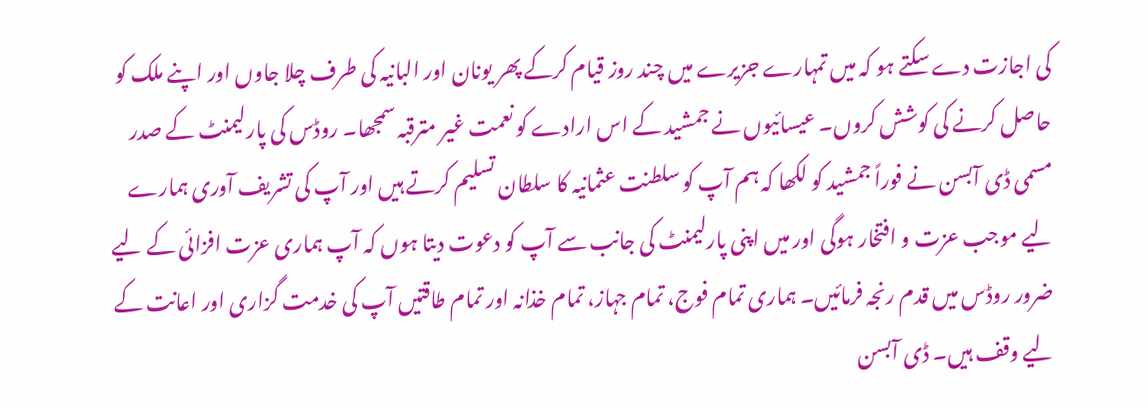کی اجازت دے سکتے ہو کہ میں تمہارے جزیرے میں چند روز قیام کرکے پھر یونان اور البانیہ کی طرف چلا جاوں اور اپنے ملک کو حاصل کرنے کی کوشش کروں۔ عیسائیوں نے جمشید کے اس ارادے کو نعمت غیر مترقبہ سمجھا۔ روڈس کی پارلیمنٹ کے صدر مسمی ڈی آبسن نے فوراً جمشید کو لکھا کہ ہم آپ کو سلطنت عثمانیہ کا سلطان تسلیم کرتے ہیں اور آپ کی تشریف آوری ہمارے لیے موجب عزت و افتخار ہوگی اور میں اپنی پارلیمنٹ کی جانب سے آپ کو دعوت دیتا ہوں کہ آپ ہماری عزت افزائی کے لیے ضرور روڈس میں قدم رنجہ فرمائیں۔ ہماری تمام فوج، تمام جہاز، تمام خذانہ اور تمام طاقتیں آپ کی خدمت گزاری اور اعانت کے لیے وقف ہیں۔ ڈی آبسن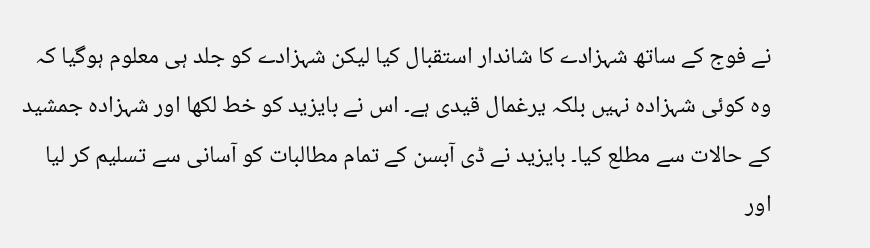نے فوج کے ساتھ شہزادے کا شاندار استقبال کیا لیکن شہزادے کو جلد ہی معلوم ہوگیا کہ وہ کوئی شہزادہ نہیں بلکہ یرغمال قیدی ہے۔ اس نے بایزید کو خط لکھا اور شہزادہ جمشید کے حالات سے مطلع کیا۔ بایزید نے ڈی آبسن کے تمام مطالبات کو آسانی سے تسلیم کر لیا اور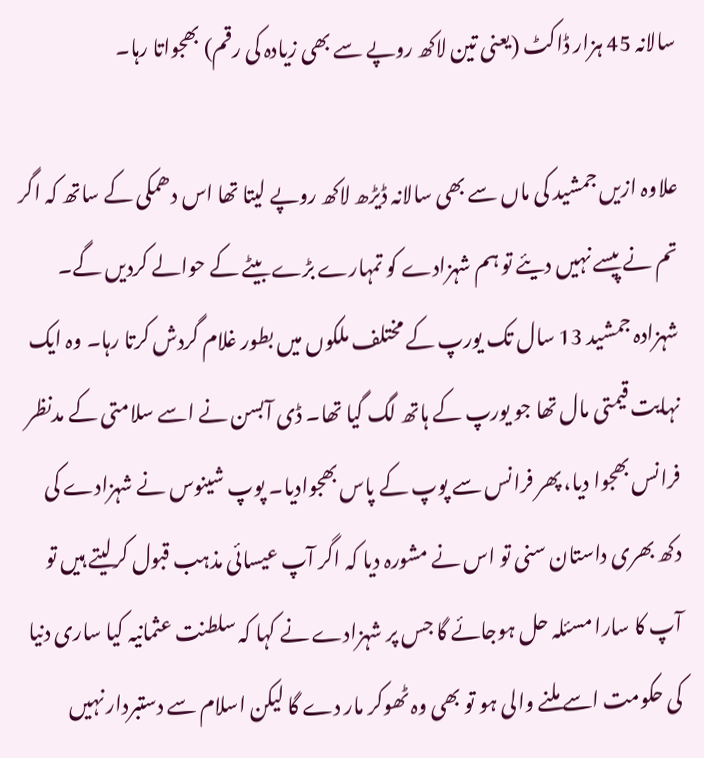سالانہ 45 ہزار ڈاکٹ (یعنی تین لاکھ روپے سے بھی زیادہ کی رقم) بھجواتا رہا۔

علاوہ ازیں جمشید کی ماں سے بھی سالانہ ڈیڑھ لاکھ روپے لیتا تھا اس دھمکی کے ساتھ کہ اگر تم نے پیسے نہیں دیئے تو ہم شہزادے کو تمہارے بڑے بیٹے کے حوالے کردیں گے۔ شہزادہ جمشید 13 سال تک یورپ کے مختلف ملکوں میں بطور غلام گردش کرتا رہا۔ وہ ایک نہایت قیمتی مال تھا جو یورپ کے ہاتھ لگ گیا تھا۔ ڈی آبسن نے اسے سلامتی کے مدنظر فرانس بھجوا دیا، پھر فرانس سے پوپ کے پاس بھجوادیا۔ پوپ شینوس نے شہزادے کی دکھ بھری داستان سنی تو اس نے مشورہ دیا کہ اگر آپ عیسائی مذہب قبول کرلیتے ہیں تو آپ کا سارا مسئلہ حل ہوجائے گا جس پر شہزادے نے کہا کہ سلطنت عثمانیہ کیا ساری دنیا کی حکومت اسے ملنے والی ہو تو بھی وہ ٹھوکر مار دے گا لیکن اسلام سے دستبردار نہیں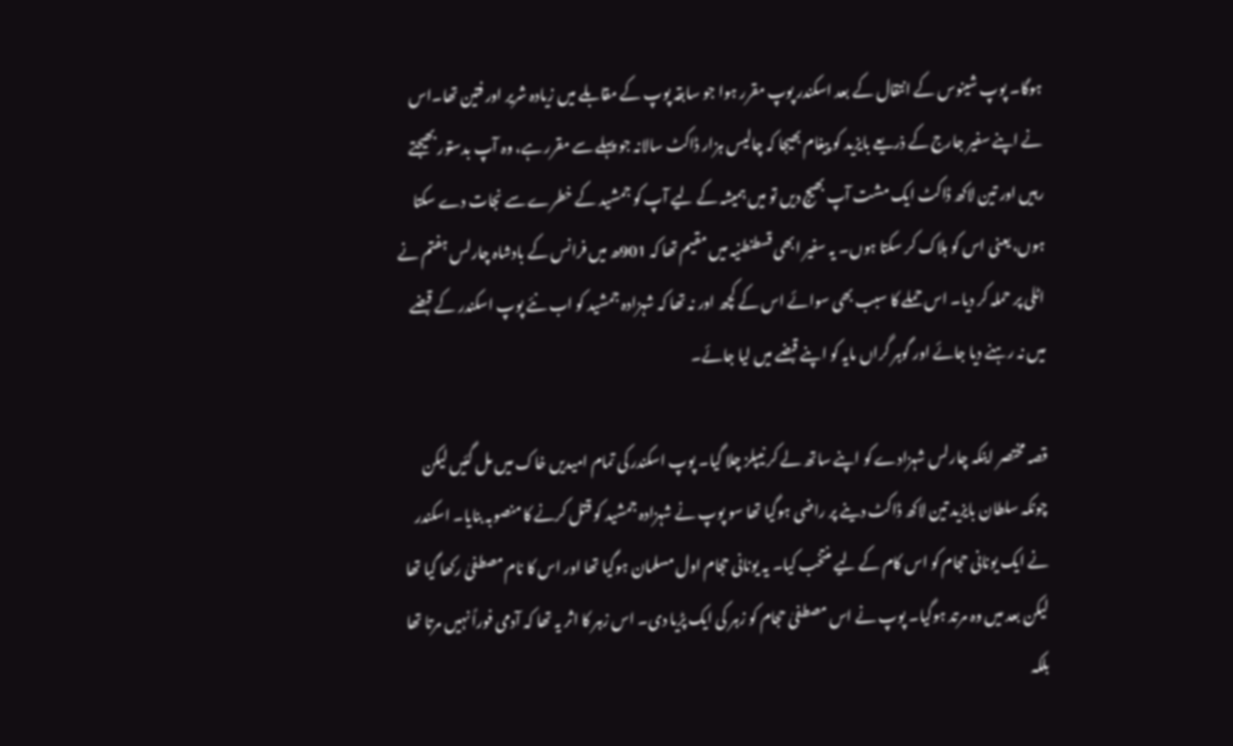ہوگا۔ پوپ شینوس کے انتقال کے بعد اسکندر پوپ مقرر ہوا جو سابقہ پوپ کے مقابلے میں زیادہ شریر اور فتین تھا۔اس نے اپنے سفیر جارج کے ذریعے بایزید کو پیغام بھیجا کہ چالیس ہزار ڈاکٹ سالانہ جو پہلے سے مقرر ہے، وہ آپ بدستور بھیجتے رہیں اور تین لاکھ ڈاکٹ ایک مشت آپ بھیج دیں تو میں ہمیشہ کے لیے آپ کو جمشید کے خطرے سے نجات دے سکتا ہوں، یعنی اس کو ہلاک کر سکتا ہوں۔ یہ سفیر ابھی قسطنطنیہ میں مقیم تھا کہ 901ھ میں فرانس کے بادشاہ چارلس ہفتم نے اٹلی پر حملہ کر دیا۔ اس حملے کا سبب بھی سوائے اس کے کچھ اور نہ تھا کہ شہزادہ جمشید کو اب نئے پوپ اسکندر کے قبضے میں نہ رہنے دیا جائے اور گوہر گراں مایہ کو اپنے قبضے میں لیا جائے۔

قصہ مختصر اینکہ چارلس شہزادے کو اپنے ساتھ لے کر نیپلز چلا گیا۔ پوپ اسکندر کی تمام امیدیں خاک میں مل گئیں لیکن چونکہ سلطان بایزید تین لاکھ ڈاکٹ دینے پر راضی ہوگیا تھا سو پوپ نے شہزادہ جمشید کو قتل کرنے کا منصوبہ بنایا۔ اسکندر نے ایک یونانی حجام کو اس کام کے لیے منتخب کیا۔ یہ یونانی حجام اول مسلمان ہوگیا تھا اور اس کا نام مصطفیٰ رکھا گیا تھا لیکن بعد میں وہ مرتد ہوگیا۔ پوپ نے اس مصطفیٰ حجام کو زہر کی ایک پڑیا دی۔ اس زہر کا اثر یہ تھا کہ آدمی فوراً نہیں مرتا تھا بلکہ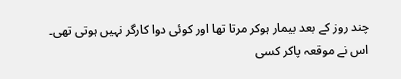چند روز کے بعد بیمار ہوکر مرتا تھا اور کوئی دوا کارگر نہیں ہوتی تھی۔ اس نے موقعہ پاکر کسی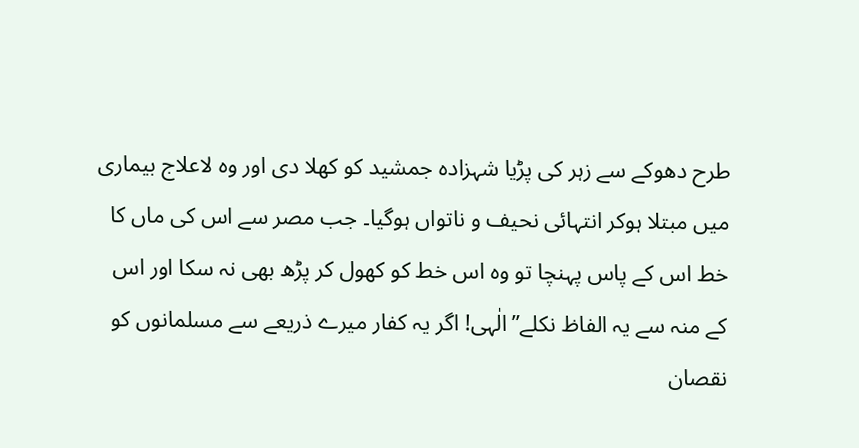طرح دھوکے سے زہر کی پڑیا شہزادہ جمشید کو کھلا دی اور وہ لاعلاج بیماری میں مبتلا ہوکر انتہائی نحیف و ناتواں ہوگیا۔ جب مصر سے اس کی ماں کا خط اس کے پاس پہنچا تو وہ اس خط کو کھول کر پڑھ بھی نہ سکا اور اس کے منہ سے یہ الفاظ نکلے”الٰہی! اگر یہ کفار میرے ذریعے سے مسلمانوں کو نقصان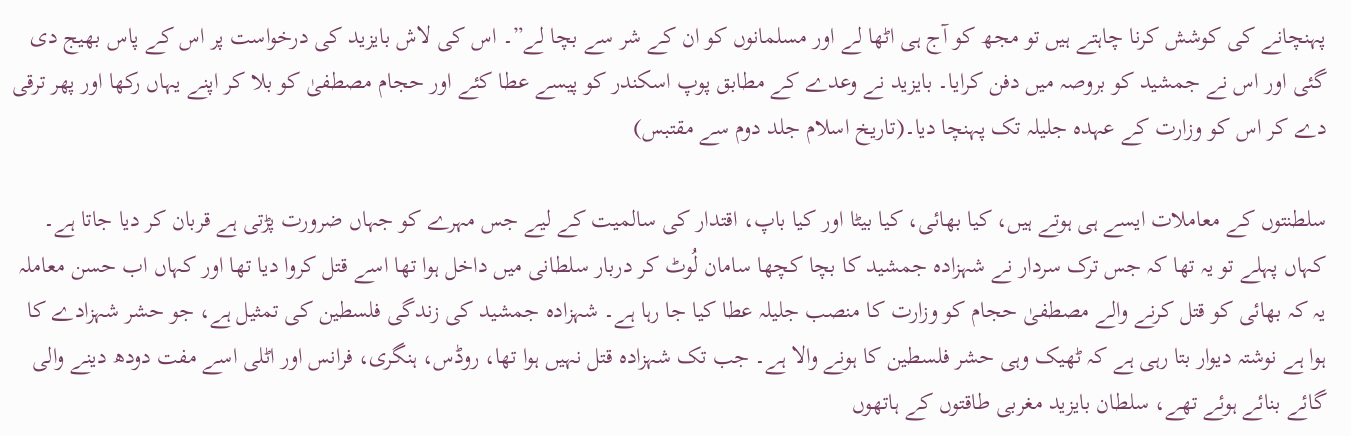پہنچانے کی کوشش کرنا چاہتے ہیں تو مجھ کو آج ہی اٹھا لے اور مسلمانوں کو ان کے شر سے بچا لے”۔ اس کی لاش بایزید کی درخواست پر اس کے پاس بھیج دی گئی اور اس نے جمشید کو بروصہ میں دفن کرایا۔ بایزید نے وعدے کے مطابق پوپ اسکندر کو پیسے عطا کئے اور حجام مصطفیٰ کو بلا کر اپنے یہاں رکھا اور پھر ترقی دے کر اس کو وزارت کے عہدہ جلیلہ تک پہنچا دیا۔(تاریخ اسلام جلد دوم سے مقتبس)

سلطنتوں کے معاملات ایسے ہی ہوتے ہیں، کیا بھائی، کیا بیٹا اور کیا باپ، اقتدار کی سالمیت کے لیے جس مہرے کو جہاں ضرورت پڑتی ہے قربان کر دیا جاتا ہے۔ کہاں پہلے تو یہ تھا کہ جس ترک سردار نے شہزادہ جمشید کا بچا کچھا سامان لُوٹ کر دربار سلطانی میں داخل ہوا تھا اسے قتل کروا دیا تھا اور کہاں اب حسن معاملہ یہ کہ بھائی کو قتل کرنے والے مصطفیٰ حجام کو وزارت کا منصب جلیلہ عطا کیا جا رہا ہے۔ شہزادہ جمشید کی زندگی فلسطین کی تمثیل ہے، جو حشر شہزادے کا ہوا ہے نوشتہ دیوار بتا رہی ہے کہ ٹھیک وہی حشر فلسطین کا ہونے والا ہے۔ جب تک شہزادہ قتل نہیں ہوا تھا، روڈس، ہنگری، فرانس اور اٹلی اسے مفت دودھ دینے والی گائے بنائے ہوئے تھے، سلطان بایزید مغربی طاقتوں کے ہاتھوں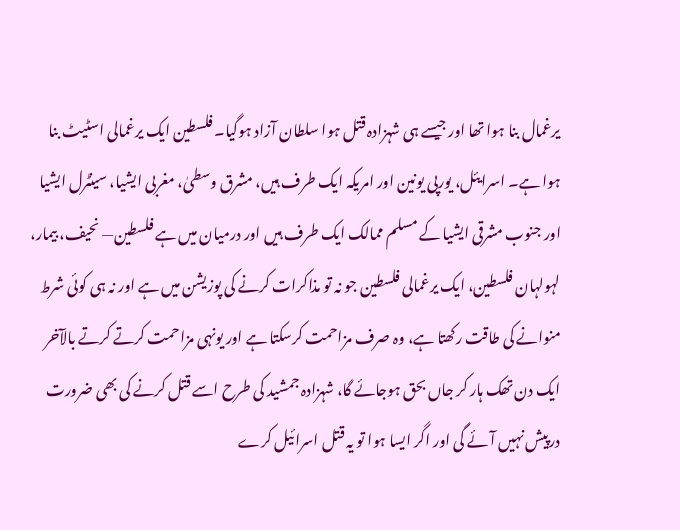یرغمال بنا ہوا تھا اور جیسے ہی شہزادہ قتل ہوا سلطان آزاد ہوگیا۔ فلسطین ایک یرغمالی اسٹیٹ بنا ہوا ہے۔ اسرایئل، یورپی یونین اور امریکہ ایک طرف ہیں، مشرق وسطیٰ، مغربی ایشیا، سینٹرل ایشیا اور جنوب مشرقی ایشیا کے مسلم ممالک ایک طرف ہیں اور درمیان میں ہے فلسطین— نحیف، بیمار، لہولہان فلسطین، ایک یرغمالی فلسطین جو نہ تو مذاکرات کرنے کی پوزیشن میں ہے اور نہ ہی کوئی شرط منوانے کی طاقت رکھتا ہے، وہ صرف مزاحمت کرسکتا ہے اور یونہی مزاحمت کرتے کرتے بالآخر ایک دن تھک ہار کر جاں بحق ہوجائے گا، شہزادہ جمشید کی طرح اسے قتل کرنے کی بھی ضرورت درپیش نہیں آئے گی اور اگر ایسا ہوا تو یہ قتل اسرائیل کرے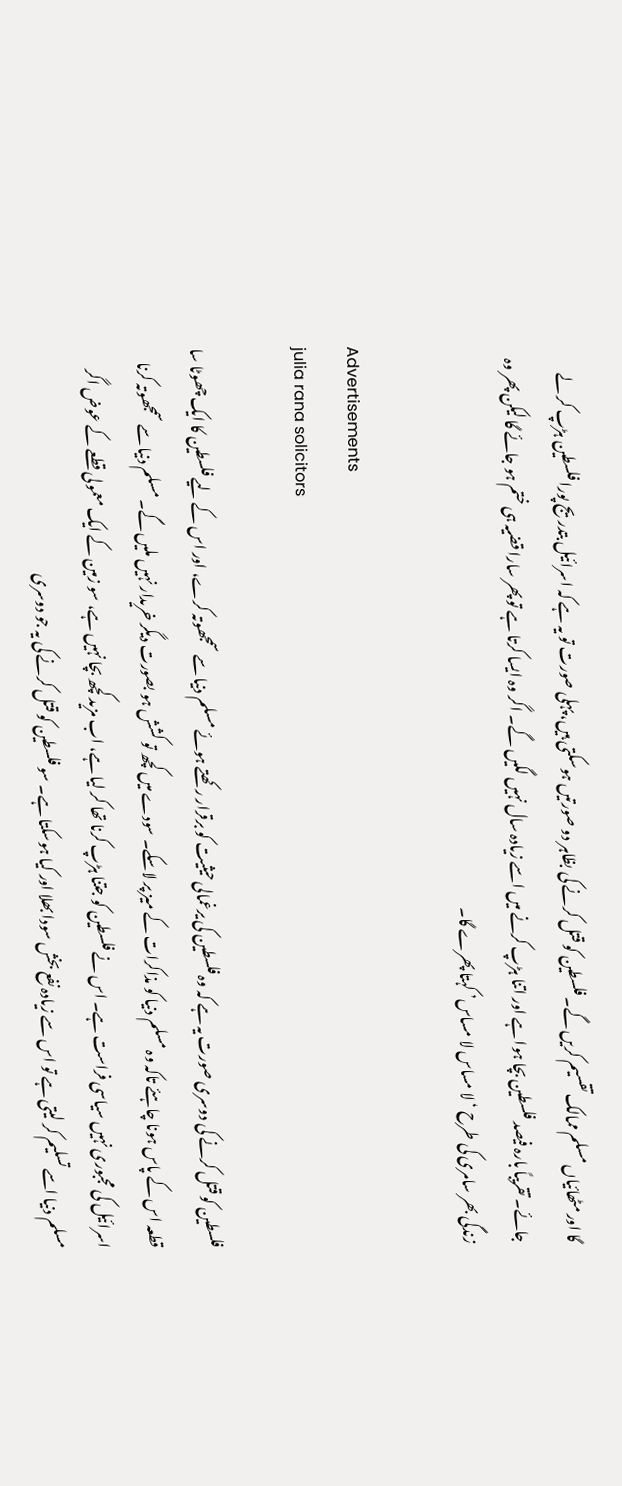گا اور مٹھائیاں مسلم ممالک تقسیم کریں گے۔ فلسطین کو قتل کرنے کی بظاہر دو صورتیں ہوسکتی ہیں، پہلی صورت تو یہ ہے کہ اسرائیل بتدریج پورا فلسطین ہڑپ کر لے جائے۔ تقریباً بارہ فیصد فلسطین بچا ہوا ہے اور اتنا ہڑپ کرنے میں اسے زیادہ سال نہیں لگیں گے۔ اگر وہ ایسا کرتا ہے تو پھر سارا قضیہ ہی ختم ہو جائے گا لیکن پھر وہ زندگی بھر سامری کی طرح ‘لا مساس لا مساس’ کہتا پھرے گا۔

Advertisements
julia rana solicitors

فلسطین کو قتل کرنے کی دوسری صورت یہ ہے کہ وہ فلسطین کی یرغمالی حیثیت کو برقرار رکھتے ہوئے مسلم دنیا سے سمجھوتہ کرے، اور اس کے لیے فلسطین کا ایک چھوٹا سا قطعہ اس کے پاس ہونا چاہئے تاکہ وہ مسلم دنیا کو مذاکرات کے میز پر لاسکے۔ سودے میں کچھ تو کشش ہو بصورت دیگر خریدار نہیں ملیں گے۔ مسلم دنیا سے سمجھوتہ کرنا اسرائیل کی مجبوری نہیں سیاسی فراست ہے۔ اس نے فلسطین کو جتنا ہڑپ کرنا تھا کر لیا ہے، اب مزید کچھ بچا نہیں ہے، سو زمین کے ایک معمولی قطعے کے عوض اگر مسلم دنیا اسے تسلیم کر لیتی ہے تو اس سے زیادہ نفع بخش سودا بھلا اور کیا ہوسکتا ہے۔ سو فلسطین کو قتل کرنے کی یہ جو دوسری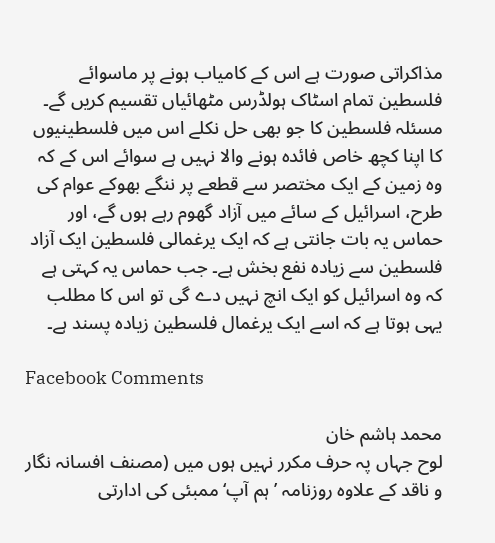مذاکراتی صورت ہے اس کے کامیاب ہونے پر ماسوائے فلسطین تمام اسٹاک ہولڈرس مٹھائیاں تقسیم کریں گے۔ مسئلہ فلسطین کا جو بھی حل نکلے اس میں فلسطینیوں کا اپنا کچھ خاص فائدہ ہونے والا نہیں ہے سوائے اس کے کہ وہ زمین کے ایک مختصر سے قطعے پر ننگے بھوکے عوام کی طرح، اسرائیل کے سائے میں آزاد گھوم رہے ہوں گے، اور حماس یہ بات جانتی ہے کہ ایک یرغمالی فلسطین ایک آزاد فلسطین سے زیادہ نفع بخش ہے۔ جب حماس یہ کہتی ہے کہ وہ اسرائیل کو ایک انچ نہیں دے گی تو اس کا مطلب یہی ہوتا ہے کہ اسے ایک یرغمال فلسطین زیادہ پسند ہے۔

Facebook Comments

محمد ہاشم خان
لوح جہاں پہ حرف مکرر نہیں ہوں میں (مصنف افسانہ نگار و ناقد کے علاوہ روزنامہ ’ہم آپ‘ ممبئی کی ادارتی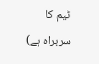ٹیم کا سربراہ ہے)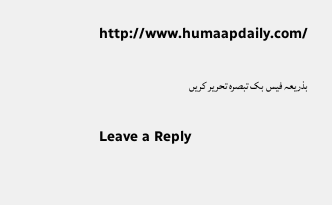http://www.humaapdaily.com/

بذریعہ فیس بک تبصرہ تحریر کریں

Leave a Reply